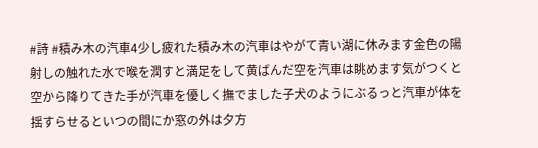#詩 #積み木の汽車4少し疲れた積み木の汽車はやがて青い湖に休みます金色の陽射しの触れた水で喉を潤すと満足をして黄ばんだ空を汽車は眺めます気がつくと空から降りてきた手が汽車を優しく撫でました子犬のようにぶるっと汽車が体を揺すらせるといつの間にか窓の外は夕方